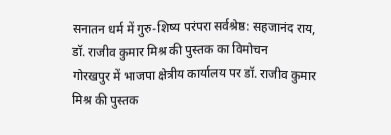सनातन धर्म में गुरु-शिष्य परंपरा सर्वश्रेष्ठ: सहजानंद राय, डॉ. राजीव कुमार मिश्र की पुस्तक का विमोचन
गोरखपुर में भाजपा क्षेत्रीय कार्यालय पर डॉ. राजीव कुमार मिश्र की पुस्तक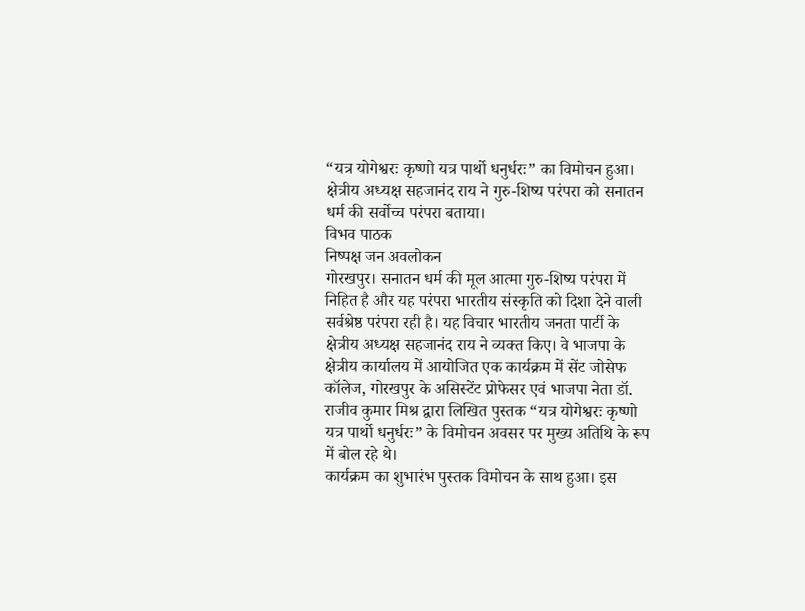“यत्र योगेश्वरः कृष्णो यत्र पार्थो धनुर्धरः” का विमोचन हुआ। क्षेत्रीय अध्यक्ष सहजानंद राय ने गुरु-शिष्य परंपरा को सनातन धर्म की सर्वोच्च परंपरा बताया।
विभव पाठक
निष्पक्ष जन अवलोकन
गोरखपुर। सनातन धर्म की मूल आत्मा गुरु-शिष्य परंपरा में निहित है और यह परंपरा भारतीय संस्कृति को दिशा देने वाली सर्वश्रेष्ठ परंपरा रही है। यह विचार भारतीय जनता पार्टी के क्षेत्रीय अध्यक्ष सहजानंद राय ने व्यक्त किए। वे भाजपा के क्षेत्रीय कार्यालय में आयोजित एक कार्यक्रम में सेंट जोसेफ कॉलेज, गोरखपुर के असिस्टेंट प्रोफेसर एवं भाजपा नेता डॉ. राजीव कुमार मिश्र द्वारा लिखित पुस्तक “यत्र योगेश्वरः कृष्णो यत्र पार्थो धनुर्धरः” के विमोचन अवसर पर मुख्य अतिथि के रूप में बोल रहे थे।
कार्यक्रम का शुभारंभ पुस्तक विमोचन के साथ हुआ। इस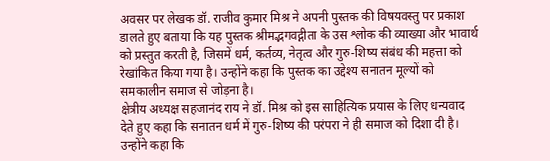अवसर पर लेखक डॉ. राजीव कुमार मिश्र ने अपनी पुस्तक की विषयवस्तु पर प्रकाश डालते हुए बताया कि यह पुस्तक श्रीमद्भगवद्गीता के उस श्लोक की व्याख्या और भावार्थ को प्रस्तुत करती है, जिसमें धर्म, कर्तव्य, नेतृत्व और गुरु-शिष्य संबंध की महत्ता को रेखांकित किया गया है। उन्होंने कहा कि पुस्तक का उद्देश्य सनातन मूल्यों को समकालीन समाज से जोड़ना है।
क्षेत्रीय अध्यक्ष सहजानंद राय ने डॉ. मिश्र को इस साहित्यिक प्रयास के लिए धन्यवाद देते हुए कहा कि सनातन धर्म में गुरु-शिष्य की परंपरा ने ही समाज को दिशा दी है। उन्होंने कहा कि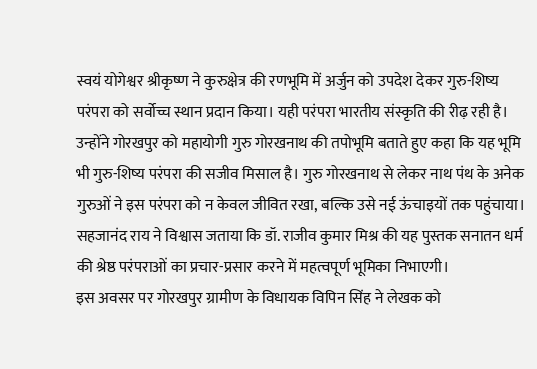स्वयं योगेश्वर श्रीकृष्ण ने कुरुक्षेत्र की रणभूमि में अर्जुन को उपदेश देकर गुरु-शिष्य परंपरा को सर्वोच्च स्थान प्रदान किया। यही परंपरा भारतीय संस्कृति की रीढ़ रही है।
उन्होंने गोरखपुर को महायोगी गुरु गोरखनाथ की तपोभूमि बताते हुए कहा कि यह भूमि भी गुरु-शिष्य परंपरा की सजीव मिसाल है। गुरु गोरखनाथ से लेकर नाथ पंथ के अनेक गुरुओं ने इस परंपरा को न केवल जीवित रखा, बल्कि उसे नई ऊंचाइयों तक पहुंचाया। सहजानंद राय ने विश्वास जताया कि डॉ. राजीव कुमार मिश्र की यह पुस्तक सनातन धर्म की श्रेष्ठ परंपराओं का प्रचार-प्रसार करने में महत्वपूर्ण भूमिका निभाएगी।
इस अवसर पर गोरखपुर ग्रामीण के विधायक विपिन सिंह ने लेखक को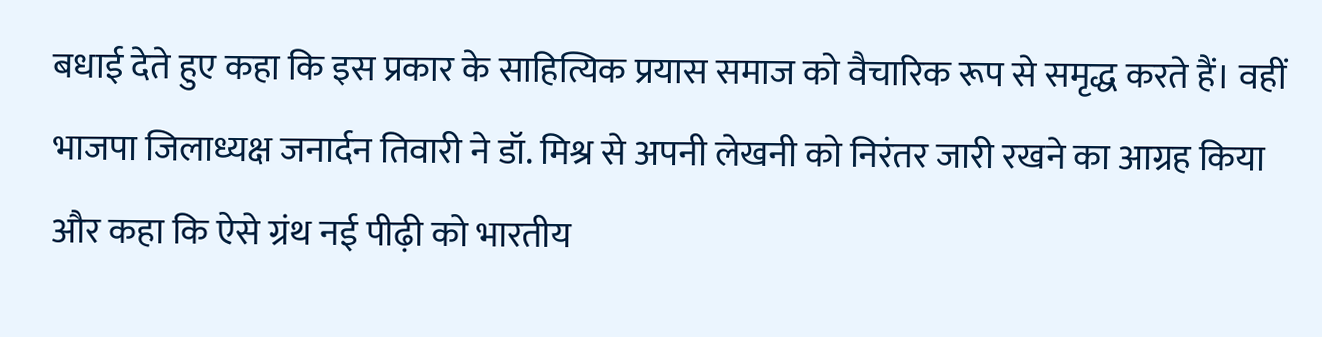बधाई देते हुए कहा कि इस प्रकार के साहित्यिक प्रयास समाज को वैचारिक रूप से समृद्ध करते हैं। वहीं भाजपा जिलाध्यक्ष जनार्दन तिवारी ने डॉ. मिश्र से अपनी लेखनी को निरंतर जारी रखने का आग्रह किया और कहा कि ऐसे ग्रंथ नई पीढ़ी को भारतीय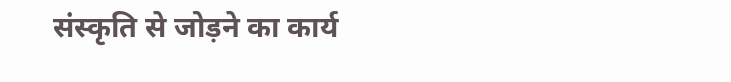संस्कृति से जोड़ने का कार्य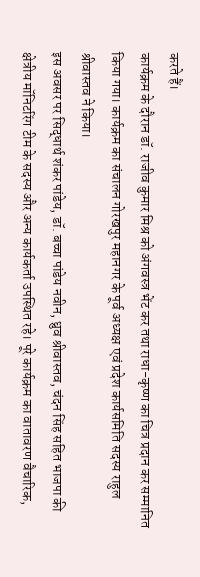करते हैं।
कार्यक्रम के दौरान डॉ. राजीव कुमार मिश्र को अंगवस्त्र भेंट कर तथा राधा-कृष्ण का चित्र प्रदान कर सम्मानित किया गया। कार्यक्रम का संचालन गोरखपुर महानगर के पूर्व अध्यक्ष एवं प्रदेश कार्यसमिति सदस्य राहुल श्रीवास्तव ने किया।
इस अवसर पर सिद्धार्थ शंकर पांडेय, डॉ. बच्चा पांडेय नवीन, ध्रुव श्रीवास्तव, चंदन सिंह सहित भाजपा की क्षेत्रीय मॉनिटरिंग टीम के सदस्य और अन्य कार्यकर्ता उपस्थित रहे। पूरे कार्यक्रम का वातावरण वैचारिक,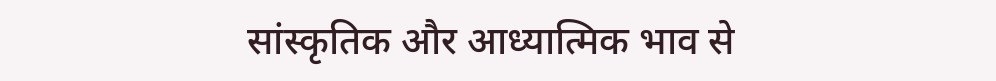सांस्कृतिक और आध्यात्मिक भाव से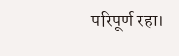परिपूर्ण रहा।